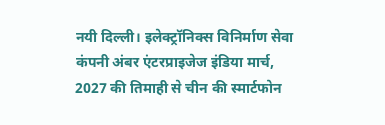नयी दिल्ली। इलेक्ट्रॉनिक्स विनिर्माण सेवा कंपनी अंबर एंटरप्राइजेज इंडिया मार्च, 2027 की तिमाही से चीन की स्मार्टफोन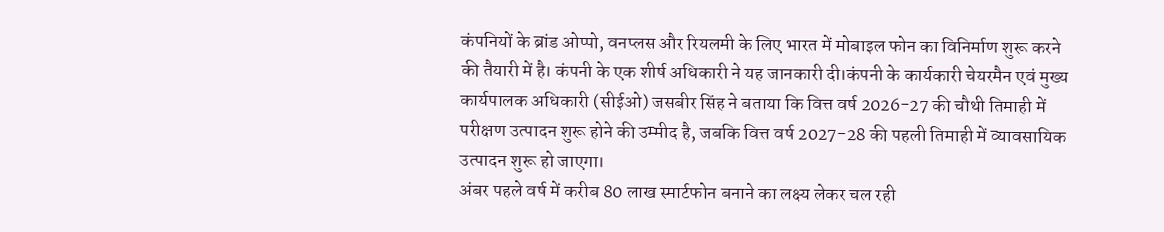कंपनियों के ब्रांड ओप्पो, वनप्लस और रियलमी के लिए भारत में मोबाइल फोन का विनिर्माण शुरू करने की तैयारी में है। कंपनी के एक शीर्ष अधिकारी ने यह जानकारी दी।कंपनी के कार्यकारी चेयरमैन एवं मुख्य कार्यपालक अधिकारी (सीईओ) जसबीर सिंह ने बताया कि वित्त वर्ष 2026-27 की चौथी तिमाही में परीक्षण उत्पादन शुरू होने की उम्मीद है, जबकि वित्त वर्ष 2027-28 की पहली तिमाही में व्यावसायिक उत्पादन शुरू हो जाएगा।
अंबर पहले वर्ष में करीब 80 लाख स्मार्टफोन बनाने का लक्ष्य लेकर चल रही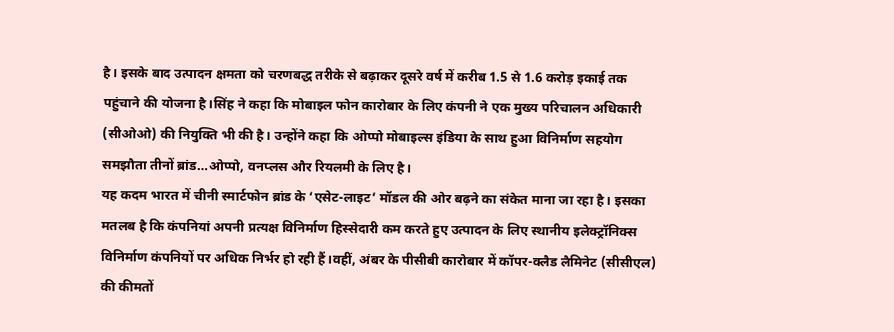है। इसके बाद उत्पादन क्षमता को चरणबद्ध तरीके से बढ़ाकर दूसरे वर्ष में करीब 1.5 से 1.6 करोड़ इकाई तक पहुंचाने की योजना है।सिंह ने कहा कि मोबाइल फोन कारोबार के लिए कंपनी ने एक मुख्य परिचालन अधिकारी (सीओओ) की नियुक्ति भी की है। उन्होंने कहा कि ओप्पो मोबाइल्स इंडिया के साथ हुआ विनिर्माण सहयोग समझौता तीनों ब्रांड…ओप्पो, वनप्लस और रियलमी के लिए है।
यह कदम भारत में चीनी स्मार्टफोन ब्रांड के ‘एसेट-लाइट’ मॉडल की ओर बढ़ने का संकेत माना जा रहा है। इसका मतलब है कि कंपनियां अपनी प्रत्यक्ष विनिर्माण हिस्सेदारी कम करते हुए उत्पादन के लिए स्थानीय इलेक्ट्रॉनिक्स विनिर्माण कंपनियों पर अधिक निर्भर हो रही हैं।वहीं, अंबर के पीसीबी कारोबार में कॉपर-क्लैड लैमिनेट (सीसीएल) की कीमतों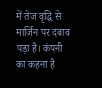में तेज वृद्धि से मार्जिन पर दबाव पड़ा है। कंपनी का कहना है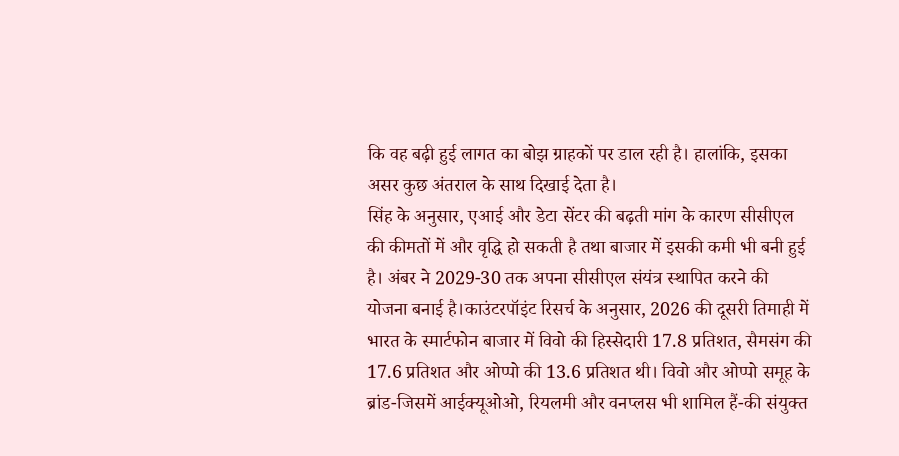कि वह बढ़ी हुई लागत का बोझ ग्राहकों पर डाल रही है। हालांकि, इसका असर कुछ अंतराल के साथ दिखाई देता है।
सिंह के अनुसार, एआई और डेटा सेंटर की बढ़ती मांग के कारण सीसीएल की कीमतों में और वृद्धि हो सकती है तथा बाजार में इसकी कमी भी बनी हुई है। अंबर ने 2029-30 तक अपना सीसीएल संयंत्र स्थापित करने की योजना बनाई है।काउंटरपॉइंट रिसर्च के अनुसार, 2026 की दूसरी तिमाही में भारत के स्मार्टफोन बाजार में विवो की हिस्सेदारी 17.8 प्रतिशत, सैमसंग की 17.6 प्रतिशत और ओप्पो की 13.6 प्रतिशत थी। विवो और ओप्पो समूह के ब्रांड-जिसमें आईक्यूओओ, रियलमी और वनप्लस भी शामिल हैं-की संयुक्त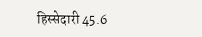हिस्सेदारी 45.6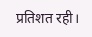प्रतिशत रही।